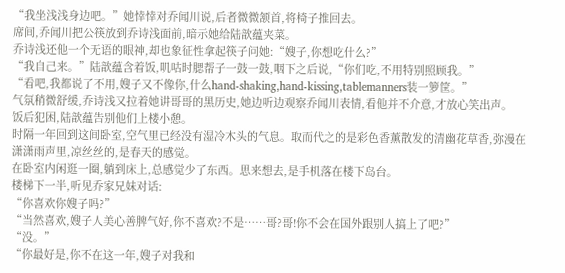“我坐浅浅身边吧。”她悻悻对乔闻川说,后者微微颔首,将椅子推回去。
席间,乔闻川把公筷放到乔诗浅面前,暗示她给陆歆蕴夹菜。
乔诗浅还他一个无语的眼神,却也象征性拿起筷子问她:“嫂子,你想吃什么?”
“我自己来。”陆歆蕴含着饭,叽咕时腮帮子一鼓一鼓,咽下之后说,“你们吃,不用特别照顾我。”
“看吧,我都说了不用,嫂子又不像你,什么hand-shaking,hand-kissing,tablemanners装一箩筐。”
气氛稍微舒缓,乔诗浅又拉着她讲哥哥的黑历史,她边听边观察乔闻川表情,看他并不介意,才放心笑出声。
饭后犯困,陆歆蕴告别他们上楼小憩。
时隔一年回到这间卧室,空气里已经没有湿冷木头的气息。取而代之的是彩色香薰散发的清幽花草香,弥漫在潇潇雨声里,凉丝丝的,是春天的感觉。
在卧室内闲逛一圈,躺到床上,总感觉少了东西。思来想去,是手机落在楼下岛台。
楼梯下一半,听见乔家兄妹对话:
“你喜欢你嫂子吗?”
“当然喜欢,嫂子人美心善脾气好,你不喜欢?不是……哥?哥!你不会在国外跟别人搞上了吧?”
“没。”
“你最好是,你不在这一年,嫂子对我和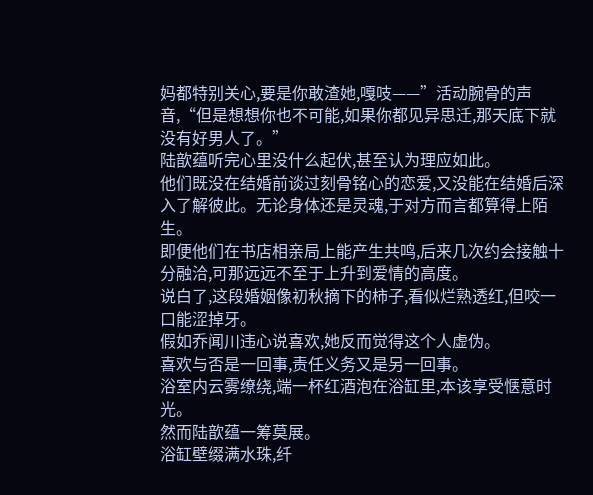妈都特别关心,要是你敢渣她,嘎吱——”活动腕骨的声音,“但是想想你也不可能,如果你都见异思迁,那天底下就没有好男人了。”
陆歆蕴听完心里没什么起伏,甚至认为理应如此。
他们既没在结婚前谈过刻骨铭心的恋爱,又没能在结婚后深入了解彼此。无论身体还是灵魂,于对方而言都算得上陌生。
即便他们在书店相亲局上能产生共鸣,后来几次约会接触十分融洽,可那远远不至于上升到爱情的高度。
说白了,这段婚姻像初秋摘下的柿子,看似烂熟透红,但咬一口能涩掉牙。
假如乔闻川违心说喜欢,她反而觉得这个人虚伪。
喜欢与否是一回事,责任义务又是另一回事。
浴室内云雾缭绕,端一杯红酒泡在浴缸里,本该享受惬意时光。
然而陆歆蕴一筹莫展。
浴缸壁缀满水珠,纤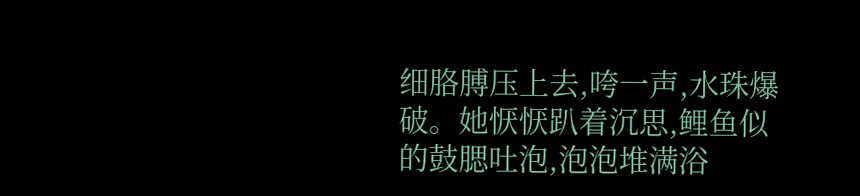细胳膊压上去,咵一声,水珠爆破。她恹恹趴着沉思,鲤鱼似的鼓腮吐泡,泡泡堆满浴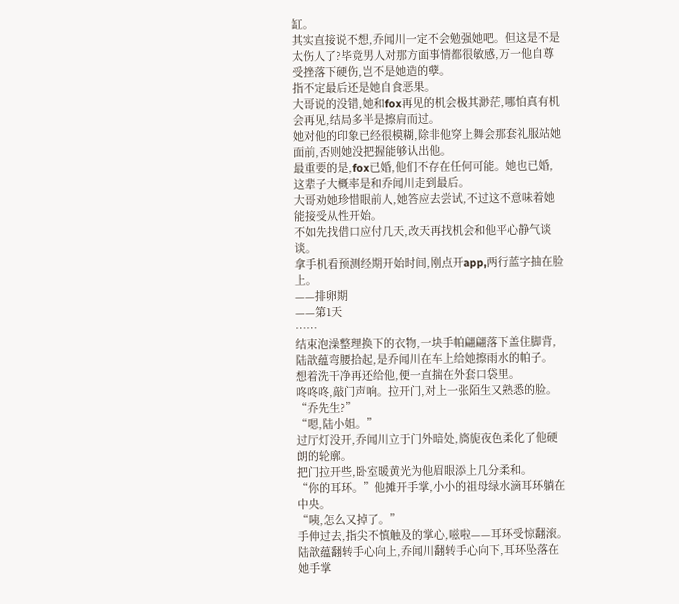缸。
其实直接说不想,乔闻川一定不会勉强她吧。但这是不是太伤人了?毕竟男人对那方面事情都很敏感,万一他自尊受挫落下硬伤,岂不是她造的孽。
指不定最后还是她自食恶果。
大哥说的没错,她和fox再见的机会极其渺茫,哪怕真有机会再见,结局多半是擦肩而过。
她对他的印象已经很模糊,除非他穿上舞会那套礼服站她面前,否则她没把握能够认出他。
最重要的是,fox已婚,他们不存在任何可能。她也已婚,这辈子大概率是和乔闻川走到最后。
大哥劝她珍惜眼前人,她答应去尝试,不过这不意味着她能接受从性开始。
不如先找借口应付几天,改天再找机会和他平心静气谈谈。
拿手机看预测经期开始时间,刚点开app,两行蓝字抽在脸上。
——排卵期
——第1天
……
结束泡澡整理换下的衣物,一块手帕翩翩落下盖住脚背,陆歆蕴弯腰拾起,是乔闻川在车上给她擦雨水的帕子。
想着洗干净再还给他,便一直揣在外套口袋里。
咚咚咚,敲门声响。拉开门,对上一张陌生又熟悉的脸。
“乔先生?”
“嗯,陆小姐。”
过厅灯没开,乔闻川立于门外暗处,旖旎夜色柔化了他硬朗的轮廓。
把门拉开些,卧室暖黄光为他眉眼添上几分柔和。
“你的耳环。”他摊开手掌,小小的祖母绿水滴耳环躺在中央。
“咦,怎么又掉了。”
手伸过去,指尖不慎触及的掌心,嗞啦——耳环受惊翻滚。
陆歆蕴翻转手心向上,乔闻川翻转手心向下,耳环坠落在她手掌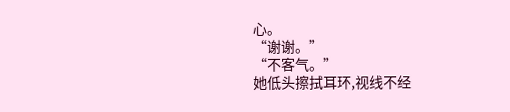心。
“谢谢。”
“不客气。”
她低头擦拭耳环,视线不经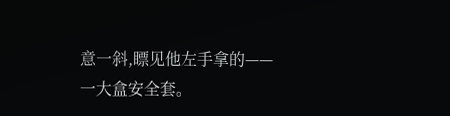意一斜,瞟见他左手拿的——
一大盒安全套。